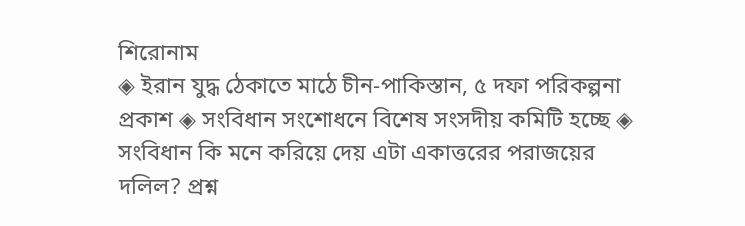শিরোনাম
◈ ইরান যুদ্ধ ঠেকাতে মাঠে চীন-পাকিস্তান, ৫ দফা পরিকল্পনা প্রকাশ ◈ সংবিধান সংশোধনে বিশেষ সংসদীয় কমিটি হচ্ছে ◈ সংবিধান কি মনে করিয়ে দেয় এটা একাত্তরের পরাজয়ের দলিল? প্রশ্ন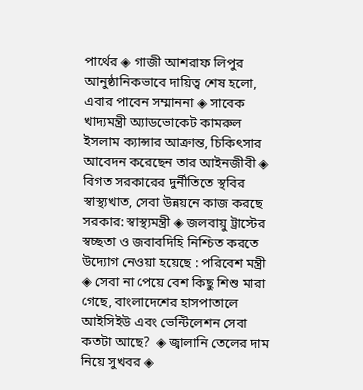পার্থের ◈ গাজী আশরাফ লিপুর আনুষ্ঠানিকভাবে দা‌য়িত্ব শেষ হলো, এবার পা‌বেন সম্মাননা ◈ সাবেক খাদ্যমন্ত্রী অ্যাডভোকেট কামরুল ইসলাম ক্যান্সার আক্রান্ত, চিকিৎসার আবেদন করেছেন তার আইনজীবী ◈ বিগত সরকারের দুর্নীতিতে স্থবির স্বাস্থ্যখাত, সেবা উন্নয়নে কাজ করছে সরকার: স্বাস্থ্যমন্ত্রী ◈ জলবায়ু ট্রাস্টের স্বচ্ছতা ও জবাবদিহি নিশ্চিত করতে উদ্যোগ নেওয়া হয়েছে : পরিবেশ মন্ত্রী ◈ সেবা না পেয়ে বেশ কিছু শিশু মারা গেছে, বাংলাদেশের হাসপাতালে আইসিইউ এবং ভেন্টিলেশন সেবা কতটা আছে?  ◈ জ্বালানি তেলের দাম নিয়ে সুখবর ◈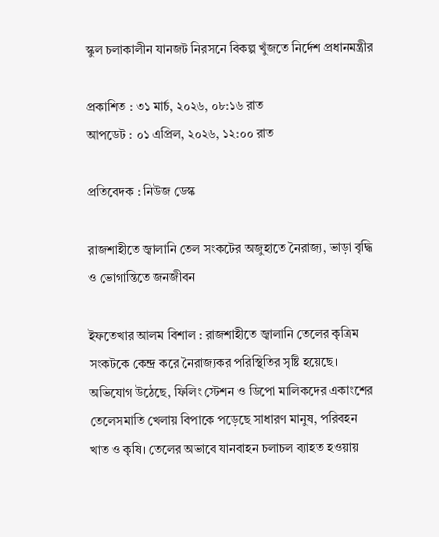স্কুল চলাকালীন যানজট নিরসনে বিকল্প খুঁজতে নির্দেশ প্রধানমন্ত্রীর

প্রকাশিত : ৩১ মার্চ, ২০২৬, ০৮:১৬ রাত
আপডেট : ০১ এপ্রিল, ২০২৬, ১২:০০ রাত

প্রতিবেদক : নিউজ ডেস্ক

রাজশাহীতে জ্বালানি তেল সংকটের অজুহাতে নৈরাজ্য, ভাড়া বৃদ্ধি ও ভোগান্তিতে জনজীবন

ইফতেখার আলম বিশাল : রাজশাহীতে জ্বালানি তেলের কৃত্রিম সংকটকে কেন্দ্র করে নৈরাজ্যকর পরিস্থিতির সৃষ্টি হয়েছে। অভিযোগ উঠেছে, ফিলিং স্টেশন ও ডিপো মালিকদের একাংশের তেলেসমাতি খেলায় বিপাকে পড়েছে সাধারণ মানুষ, পরিবহন খাত ও কৃষি। তেলের অভাবে যানবাহন চলাচল ব্যাহত হওয়ায়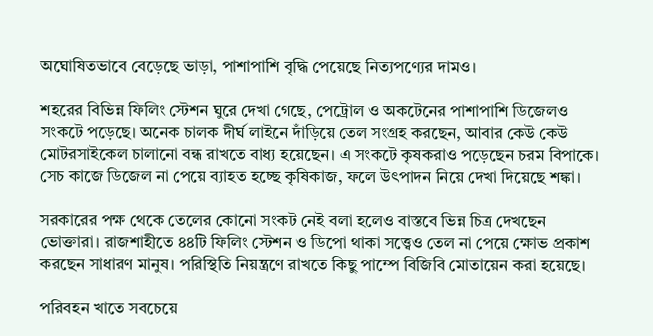অঘোষিতভাবে বেড়েছে ভাড়া, পাশাপাশি বৃদ্ধি পেয়েছে নিত্যপণ্যের দামও।

শহরের বিভিন্ন ফিলিং স্টেশন ঘুরে দেখা গেছে, পেট্রোল ও অকটেনের পাশাপাশি ডিজেলও সংকটে পড়েছে। অনেক চালক দীর্ঘ লাইনে দাঁড়িয়ে তেল সংগ্রহ করছেন, আবার কেউ কেউ মোটরসাইকেল চালানো বন্ধ রাখতে বাধ্য হয়েছেন। এ সংকটে কৃষকরাও পড়েছেন চরম বিপাকে। সেচ কাজে ডিজেল না পেয়ে ব্যাহত হচ্ছে কৃষিকাজ, ফলে উৎপাদন নিয়ে দেখা দিয়েছে শঙ্কা।

সরকারের পক্ষ থেকে তেলের কোনো সংকট নেই বলা হলেও বাস্তবে ভিন্ন চিত্র দেখছেন ভোক্তারা। রাজশাহীতে ৪৪টি ফিলিং স্টেশন ও ডিপো থাকা সত্ত্বেও তেল না পেয়ে ক্ষোভ প্রকাশ করছেন সাধারণ মানুষ। পরিস্থিতি নিয়ন্ত্রণে রাখতে কিছু পাম্পে বিজিবি মোতায়েন করা হয়েছে।

পরিবহন খাতে সবচেয়ে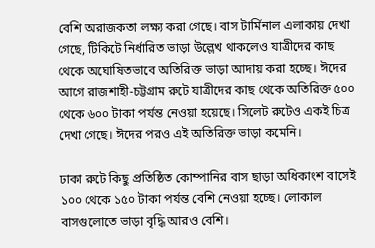বেশি অরাজকতা লক্ষ্য করা গেছে। বাস টার্মিনাল এলাকায় দেখা গেছে, টিকিটে নির্ধারিত ভাড়া উল্লেখ থাকলেও যাত্রীদের কাছ থেকে অঘোষিতভাবে অতিরিক্ত ভাড়া আদায় করা হচ্ছে। ঈদের আগে রাজশাহী-চট্টগ্রাম রুটে যাত্রীদের কাছ থেকে অতিরিক্ত ৫০০ থেকে ৬০০ টাকা পর্যন্ত নেওয়া হয়েছে। সিলেট রুটেও একই চিত্র দেখা গেছে। ঈদের পরও এই অতিরিক্ত ভাড়া কমেনি।

ঢাকা রুটে কিছু প্রতিষ্ঠিত কোম্পানির বাস ছাড়া অধিকাংশ বাসেই ১০০ থেকে ১৫০ টাকা পর্যন্ত বেশি নেওয়া হচ্ছে। লোকাল বাসগুলোতে ভাড়া বৃদ্ধি আরও বেশি।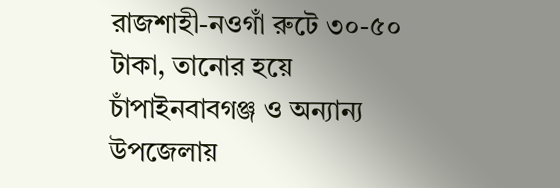রাজশাহী-নওগাঁ রুটে ৩০-৫০ টাকা, তানোর হয়ে চাঁপাইনবাবগঞ্জ ও অন্যান্য উপজেলায়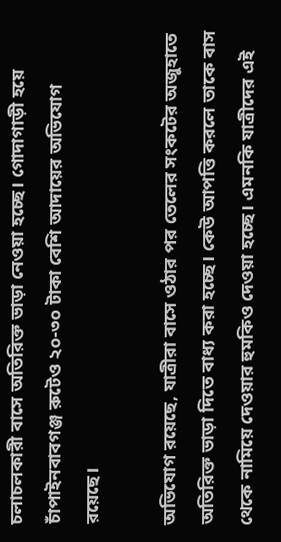চলাচলকারী বাসে অতিরিক্ত ভাড়া নেওয়া হচ্ছে। গোদাগাড়ী হয়ে চাঁপাইনবাবগঞ্জ রুটেও ২০-৩০ টাকা বেশি আদায়ের অভিযোগ রয়েছে।

অভিযোগ রয়েছে, যাত্রীরা বাসে ওঠার পর তেলের সংকটের অজুহাতে অতিরিক্ত ভাড়া দিতে বাধ্য করা হচ্ছে। কেউ আপত্তি করলে তাকে বাস থেকে নামিয়ে দেওয়ার হুমকিও দেওয়া হচ্ছে। এমনকি যাত্রীদের এই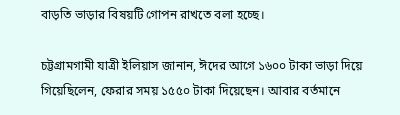বাড়তি ভাড়ার বিষয়টি গোপন রাখতে বলা হচ্ছে।

চট্টগ্রামগামী যাত্রী ইলিয়াস জানান, ঈদের আগে ১৬০০ টাকা ভাড়া দিয়ে গিয়েছিলেন, ফেরার সময় ১৫৫০ টাকা দিয়েছেন। আবার বর্তমানে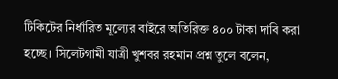টিকিটের নির্ধারিত মূল্যের বাইরে অতিরিক্ত ৪০০ টাকা দাবি করা হচ্ছে। সিলেটগামী যাত্রী খুশবর রহমান প্রশ্ন তুলে বলেন,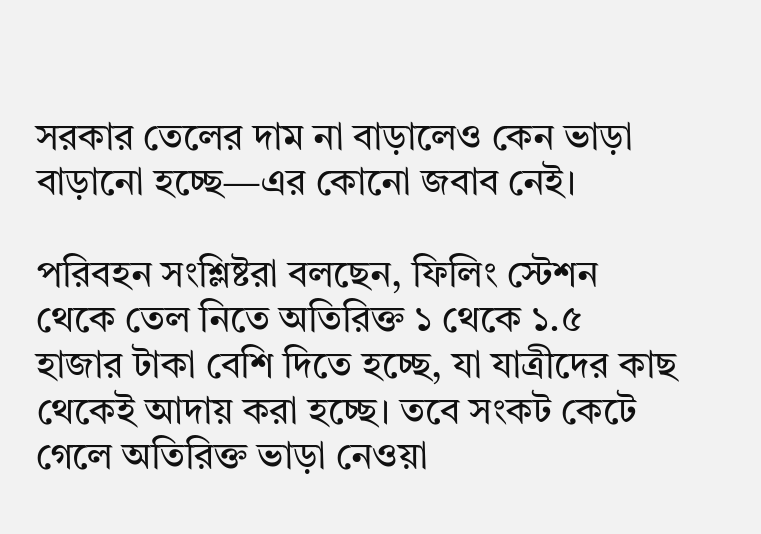সরকার তেলের দাম না বাড়ালেও কেন ভাড়া বাড়ানো হচ্ছে—এর কোনো জবাব নেই।

পরিবহন সংশ্লিষ্টরা বলছেন, ফিলিং স্টেশন থেকে তেল নিতে অতিরিক্ত ১ থেকে ১.৫ হাজার টাকা বেশি দিতে হচ্ছে, যা যাত্রীদের কাছ থেকেই আদায় করা হচ্ছে। তবে সংকট কেটে গেলে অতিরিক্ত ভাড়া নেওয়া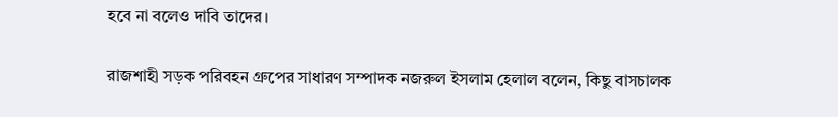হবে না বলেও দাবি তাদের।

রাজশাহী সড়ক পরিবহন গ্রুপের সাধারণ সম্পাদক নজরুল ইসলাম হেলাল বলেন, কিছু বাসচালক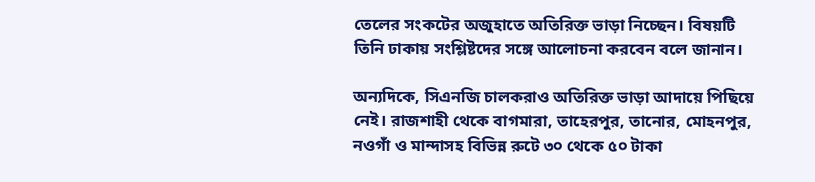তেলের সংকটের অজুহাতে অতিরিক্ত ভাড়া নিচ্ছেন। বিষয়টি তিনি ঢাকায় সংশ্লিষ্টদের সঙ্গে আলোচনা করবেন বলে জানান।

অন্যদিকে, সিএনজি চালকরাও অতিরিক্ত ভাড়া আদায়ে পিছিয়ে নেই। রাজশাহী থেকে বাগমারা, তাহেরপুর, তানোর, মোহনপুর, নওগাঁ ও মান্দাসহ বিভিন্ন রুটে ৩০ থেকে ৫০ টাকা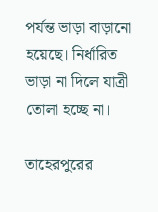পর্যন্ত ভাড়া বাড়ানো হয়েছে। নির্ধারিত ভাড়া না দিলে যাত্রী তোলা হচ্ছে না।

তাহেরপুরের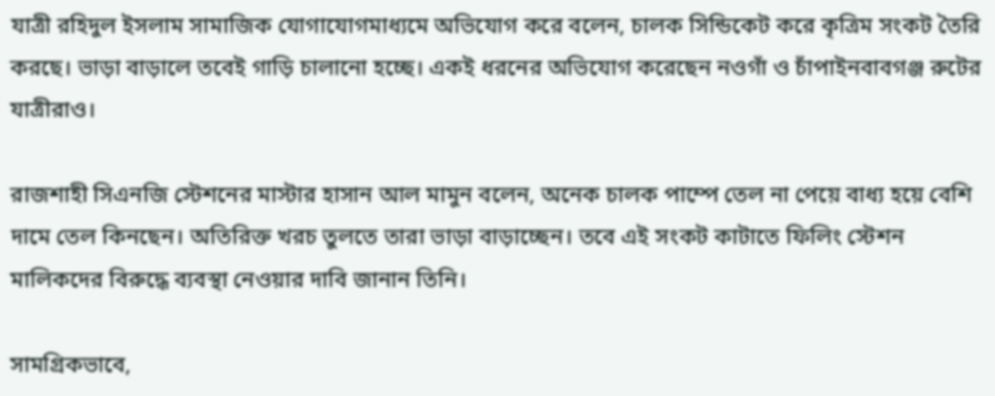যাত্রী রহিদুল ইসলাম সামাজিক যোগাযোগমাধ্যমে অভিযোগ করে বলেন, চালক সিন্ডিকেট করে কৃত্রিম সংকট তৈরি করছে। ভাড়া বাড়ালে তবেই গাড়ি চালানো হচ্ছে। একই ধরনের অভিযোগ করেছেন নওগাঁ ও চাঁপাইনবাবগঞ্জ রুটের যাত্রীরাও।

রাজশাহী সিএনজি স্টেশনের মাস্টার হাসান আল মামুন বলেন, অনেক চালক পাম্পে তেল না পেয়ে বাধ্য হয়ে বেশি দামে তেল কিনছেন। অতিরিক্ত খরচ তুলতে তারা ভাড়া বাড়াচ্ছেন। তবে এই সংকট কাটাতে ফিলিং স্টেশন মালিকদের বিরুদ্ধে ব্যবস্থা নেওয়ার দাবি জানান তিনি।

সামগ্রিকভাবে,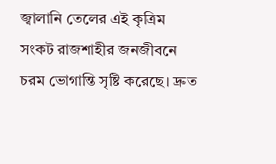জ্বালানি তেলের এই কৃত্রিম সংকট রাজশাহীর জনজীবনে চরম ভোগান্তি সৃষ্টি করেছে। দ্রুত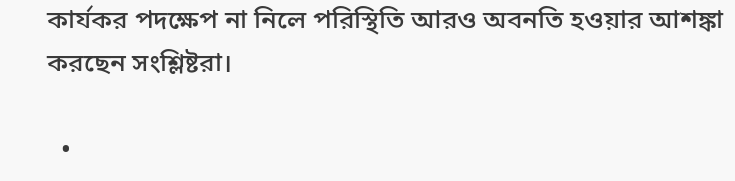কার্যকর পদক্ষেপ না নিলে পরিস্থিতি আরও অবনতি হওয়ার আশঙ্কা করছেন সংশ্লিষ্টরা।

  •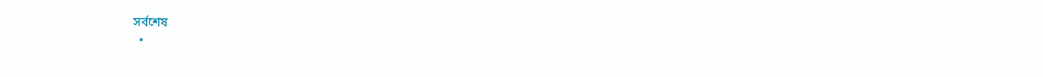সর্বশেষ
  •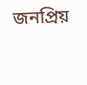জনপ্রিয়